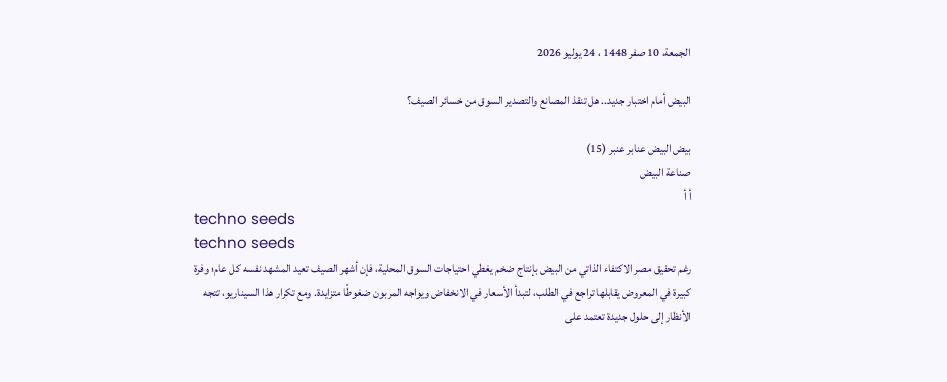الجمعة، 10 صفر 1448 ، 24 يوليو 2026

البيض أمام اختبار جديد.. هل تنقذ المصانع والتصدير السوق من خسائر الصيف؟

بيض البيض عنابر عنبر (15)
صناعة البيض
أ أ
techno seeds
techno seeds
رغم تحقيق مصر الاكتفاء الذاتي من البيض بإنتاج ضخم يغطي احتياجات السوق المحلية، فإن أشهر الصيف تعيد المشهد نفسه كل عام؛ وفرة كبيرة في المعروض يقابلها تراجع في الطلب، لتبدأ الأسعار في الانخفاض ويواجه المربون ضغوطًا متزايدة. ومع تكرار هذا السيناريو، تتجه الأنظار إلى حلول جديدة تعتمد على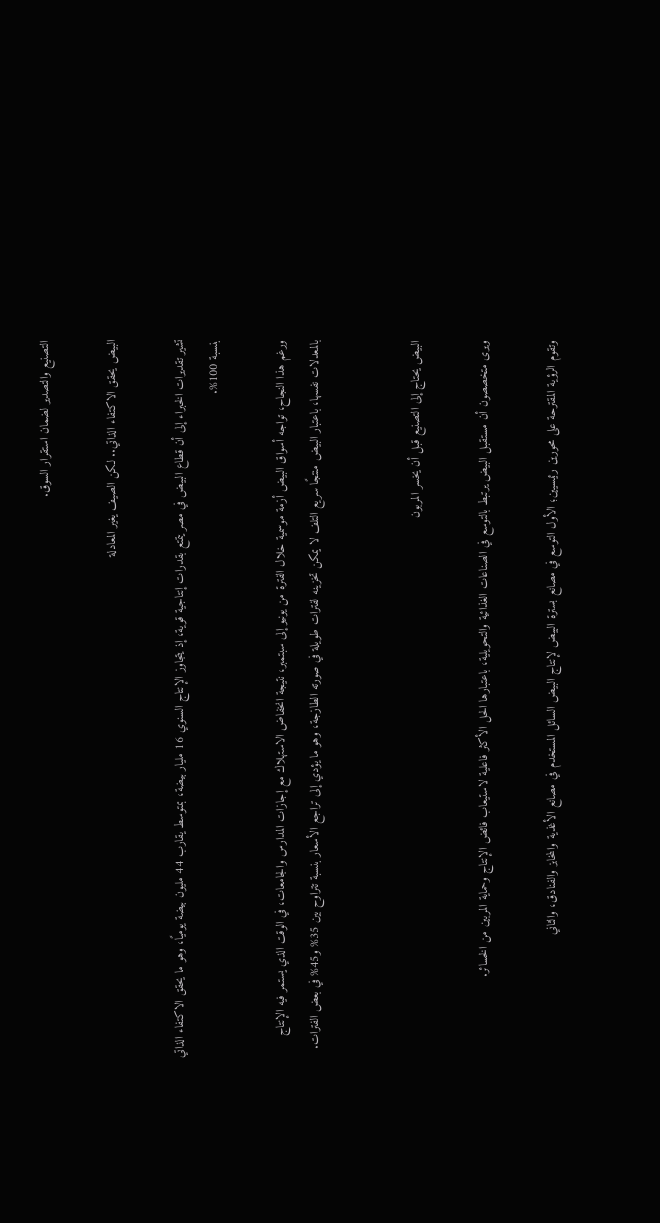التصنيع والتصدير لضمان استقرار السوق.

البيض يحقق الاكتفاء الذاتي.. لكن الصيف يغير المعادلة

تشير تقديرات الخبراء إلى أن قطاع البيض في مصر يتمتع بقدرات إنتاجية قوية، إذ يتجاوز الإنتاج السنوي 16 مليار بيضة، بمتوسط يقارب 44 مليون بيضة يوميًا، وهو ما يحقق الاكتفاء الذاتي بنسبة 100%.

ورغم هذا النجاح، تواجه أسواق البيض أزمة موسمية خلال الفترة من يونيو إلى سبتمبر، نتيجة انخفاض الاستهلاك مع إجازات المدارس والجامعات، في الوقت الذي يستمر فيه الإنتاج بالمعدلات نفسها، باعتبار البيض منتجًا سريع التلف لا يمكن تخزينه لفترات طويلة في صورته الطازجة، وهو ما يؤدي إلى تراجع الأسعار بنسبة تتراوح بين 35% و45% في بعض الفترات.


البيض يحتاج إلى التصنيع قبل أن يخسر المربون

ويرى متخصصون أن مستقبل البيض يرتبط بالتوسع في الصناعات الغذائية والتحويلية، باعتبارها الحل الأكثر فاعلية لاستيعاب فائض الإنتاج وحماية المربين من الخسائر.

وتقوم الرؤية المقترحة على محورين رئيسيين؛ الأول التوسع في مصانع بسترة البيض لإنتاج البيض السائل المستخدم في مصانع الأغذية والمخابز والفنادق، والثاني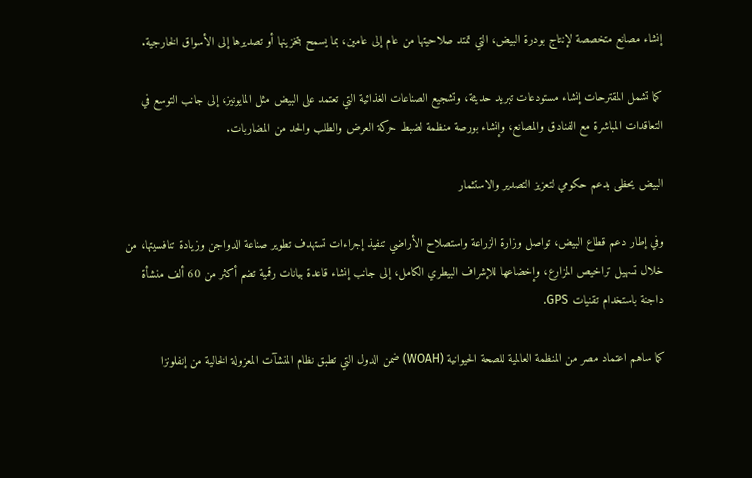إنشاء مصانع متخصصة لإنتاج بودرة البيض، التي تمتد صلاحيتها من عام إلى عامين، بما يسمح بتخزينها أو تصديرها إلى الأسواق الخارجية.

كما تشمل المقترحات إنشاء مستودعات تبريد حديثة، وتشجيع الصناعات الغذائية التي تعتمد على البيض مثل المايونيز، إلى جانب التوسع في التعاقدات المباشرة مع الفنادق والمصانع، وإنشاء بورصة منظمة لضبط حركة العرض والطلب والحد من المضاربات.

البيض يحظى بدعم حكومي لتعزيز التصدير والاستثمار

وفي إطار دعم قطاع البيض، تواصل وزارة الزراعة واستصلاح الأراضي تنفيذ إجراءات تستهدف تطوير صناعة الدواجن وزيادة تنافسيتها، من خلال تسهيل تراخيص المزارع، وإخضاعها للإشراف البيطري الكامل، إلى جانب إنشاء قاعدة بيانات رقمية تضم أكثر من 60 ألف منشأة داجنة باستخدام تقنيات GPS.

كما ساهم اعتماد مصر من المنظمة العالمية للصحة الحيوانية (WOAH) ضمن الدول التي تطبق نظام المنشآت المعزولة الخالية من إنفلونزا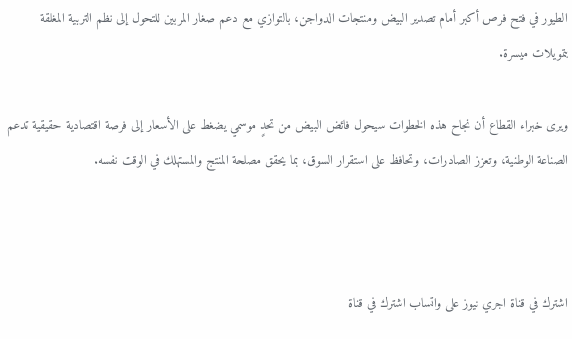الطيور في فتح فرص أكبر أمام تصدير البيض ومنتجات الدواجن، بالتوازي مع دعم صغار المربين للتحول إلى نظم التربية المغلقة بتمويلات ميسرة.

ويرى خبراء القطاع أن نجاح هذه الخطوات سيحول فائض البيض من تحدٍ موسمي يضغط على الأسعار إلى فرصة اقتصادية حقيقية تدعم الصناعة الوطنية، وتعزز الصادرات، وتحافظ على استقرار السوق، بما يحقق مصلحة المنتج والمستهلك في الوقت نفسه.



اشترك في قناة اجري نيوز على واتساب اشترك في قناة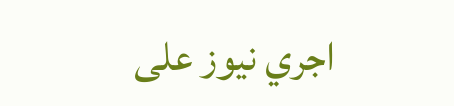اجري نيوز على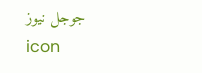جوجل نيوز
icon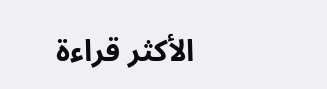الأكثر قراءة